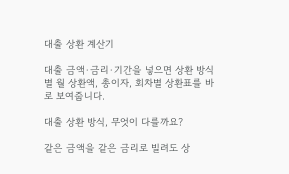대출 상환 계산기

대출 금액·금리·기간을 넣으면 상환 방식별 월 상환액, 총이자, 회차별 상환표를 바로 보여줍니다.

대출 상환 방식, 무엇이 다를까요?

같은 금액을 같은 금리로 빌려도 상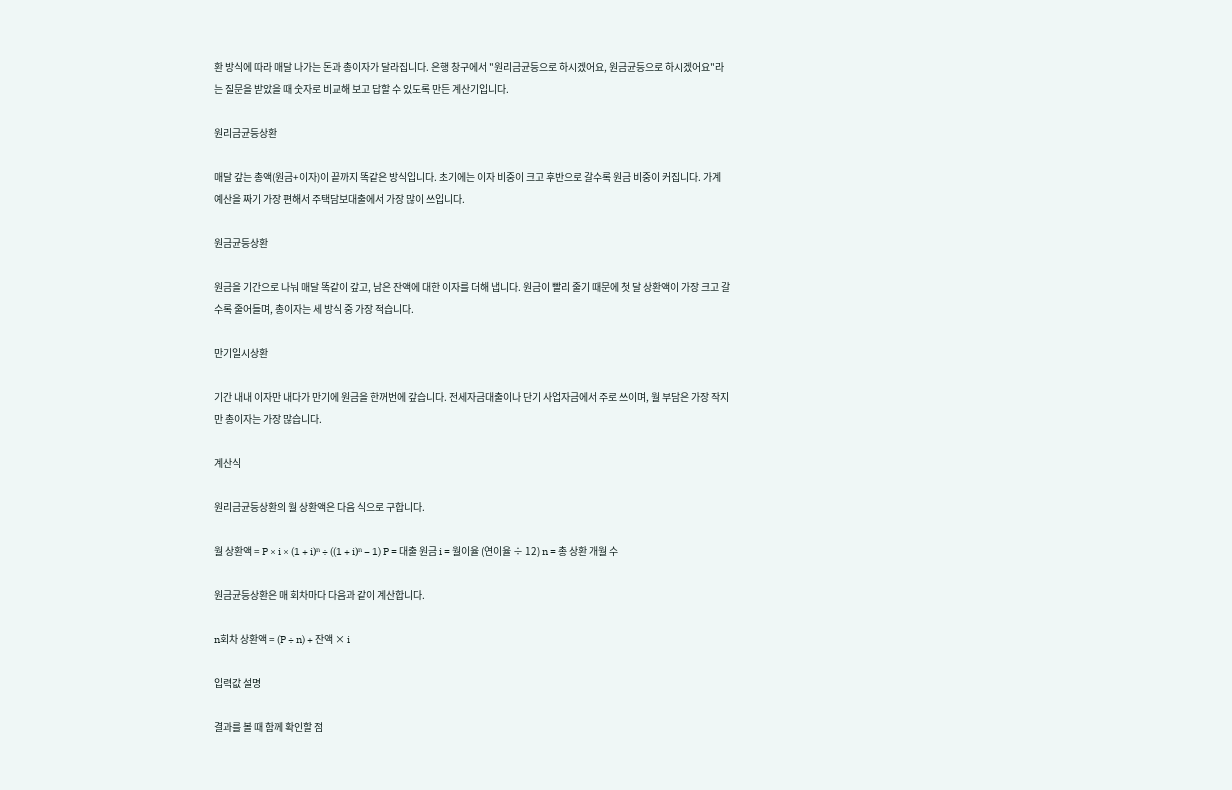환 방식에 따라 매달 나가는 돈과 총이자가 달라집니다. 은행 창구에서 "원리금균등으로 하시겠어요, 원금균등으로 하시겠어요"라는 질문을 받았을 때 숫자로 비교해 보고 답할 수 있도록 만든 계산기입니다.

원리금균등상환

매달 갚는 총액(원금+이자)이 끝까지 똑같은 방식입니다. 초기에는 이자 비중이 크고 후반으로 갈수록 원금 비중이 커집니다. 가계 예산을 짜기 가장 편해서 주택담보대출에서 가장 많이 쓰입니다.

원금균등상환

원금을 기간으로 나눠 매달 똑같이 갚고, 남은 잔액에 대한 이자를 더해 냅니다. 원금이 빨리 줄기 때문에 첫 달 상환액이 가장 크고 갈수록 줄어들며, 총이자는 세 방식 중 가장 적습니다.

만기일시상환

기간 내내 이자만 내다가 만기에 원금을 한꺼번에 갚습니다. 전세자금대출이나 단기 사업자금에서 주로 쓰이며, 월 부담은 가장 작지만 총이자는 가장 많습니다.

계산식

원리금균등상환의 월 상환액은 다음 식으로 구합니다.

월 상환액 = P × i × (1 + i)ⁿ ÷ ((1 + i)ⁿ − 1) P = 대출 원금 i = 월이율 (연이율 ÷ 12) n = 총 상환 개월 수

원금균등상환은 매 회차마다 다음과 같이 계산합니다.

n회차 상환액 = (P ÷ n) + 잔액 × i

입력값 설명

결과를 볼 때 함께 확인할 점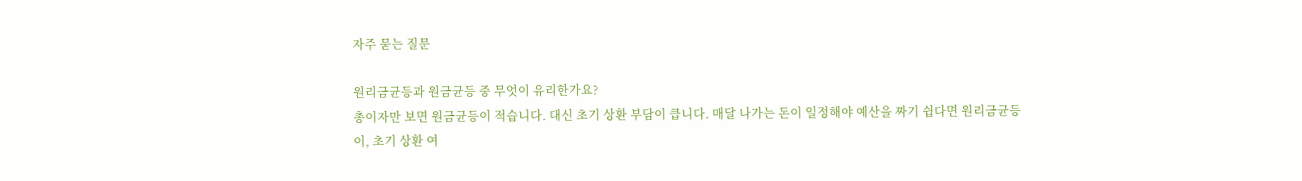자주 묻는 질문

원리금균등과 원금균등 중 무엇이 유리한가요?
총이자만 보면 원금균등이 적습니다. 대신 초기 상환 부담이 큽니다. 매달 나가는 돈이 일정해야 예산을 짜기 쉽다면 원리금균등이, 초기 상환 여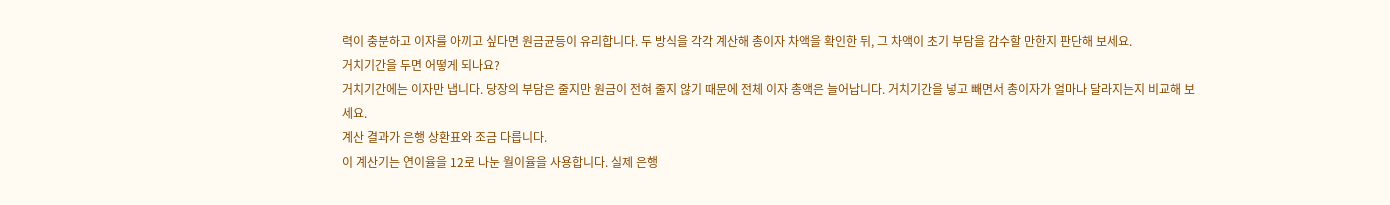력이 충분하고 이자를 아끼고 싶다면 원금균등이 유리합니다. 두 방식을 각각 계산해 총이자 차액을 확인한 뒤, 그 차액이 초기 부담을 감수할 만한지 판단해 보세요.
거치기간을 두면 어떻게 되나요?
거치기간에는 이자만 냅니다. 당장의 부담은 줄지만 원금이 전혀 줄지 않기 때문에 전체 이자 총액은 늘어납니다. 거치기간을 넣고 빼면서 총이자가 얼마나 달라지는지 비교해 보세요.
계산 결과가 은행 상환표와 조금 다릅니다.
이 계산기는 연이율을 12로 나눈 월이율을 사용합니다. 실제 은행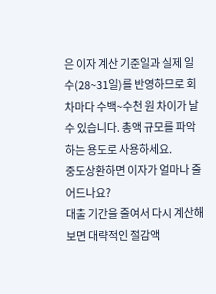은 이자 계산 기준일과 실제 일수(28~31일)를 반영하므로 회차마다 수백~수천 원 차이가 날 수 있습니다. 총액 규모를 파악하는 용도로 사용하세요.
중도상환하면 이자가 얼마나 줄어드나요?
대출 기간을 줄여서 다시 계산해 보면 대략적인 절감액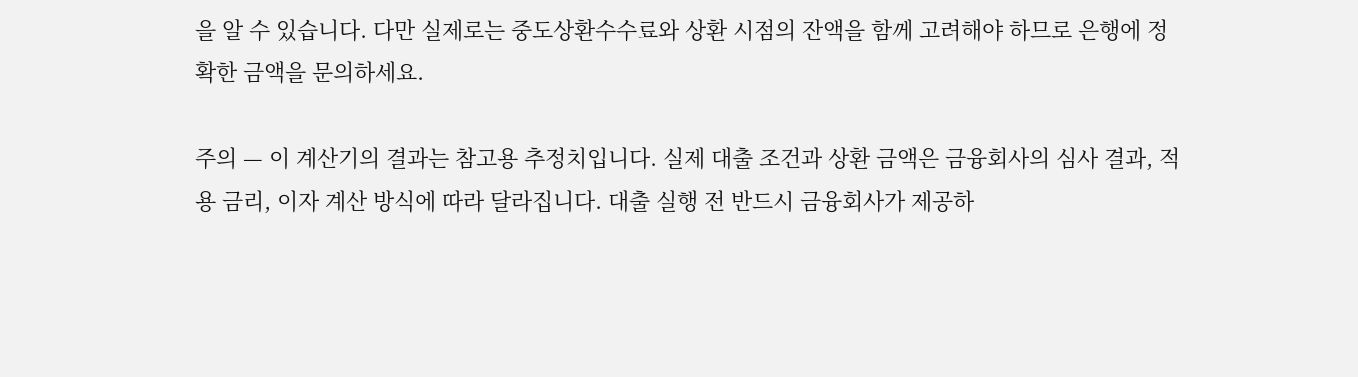을 알 수 있습니다. 다만 실제로는 중도상환수수료와 상환 시점의 잔액을 함께 고려해야 하므로 은행에 정확한 금액을 문의하세요.

주의 — 이 계산기의 결과는 참고용 추정치입니다. 실제 대출 조건과 상환 금액은 금융회사의 심사 결과, 적용 금리, 이자 계산 방식에 따라 달라집니다. 대출 실행 전 반드시 금융회사가 제공하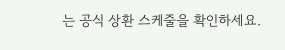는 공식 상환 스케줄을 확인하세요.